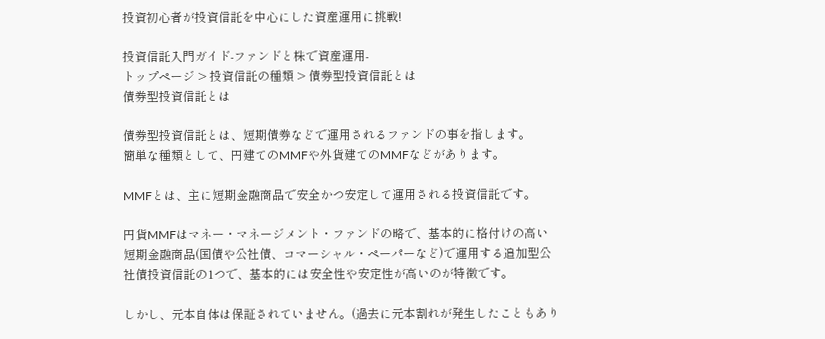投資初心者が投資信託を中心にした資産運用に挑戦!

投資信託入門ガイド-ファンドと株で資産運用-
トップページ > 投資信託の種類 > 債券型投資信託とは
債券型投資信託とは

債券型投資信託とは、短期債券などで運用されるファンドの事を指します。
簡単な種類として、円建てのMMFや外貨建てのMMFなどがあります。

MMFとは、主に短期金融商品で安全かつ安定して運用される投資信託です。

円貨MMFはマネー・マネージメント・ファンドの略で、基本的に格付けの高い短期金融商品(国債や公社債、コマーシャル・ペーパーなど)で運用する追加型公社債投資信託の1つで、基本的には安全性や安定性が高いのが特徴です。

しかし、元本自体は保証されていません。(過去に元本割れが発生したこともあり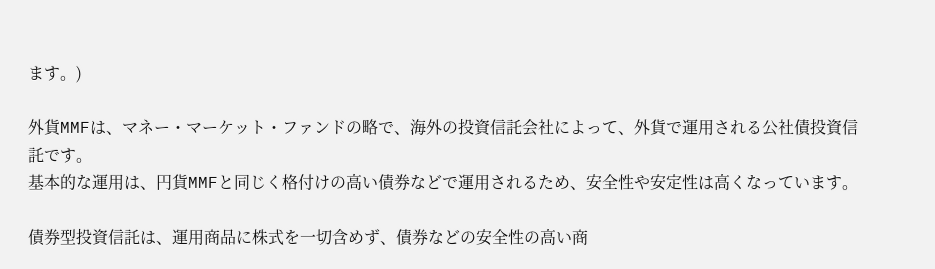ます。)

外貨MMFは、マネー・マーケット・ファンドの略で、海外の投資信託会社によって、外貨で運用される公社債投資信託です。
基本的な運用は、円貨MMFと同じく格付けの高い債券などで運用されるため、安全性や安定性は高くなっています。

債券型投資信託は、運用商品に株式を一切含めず、債券などの安全性の高い商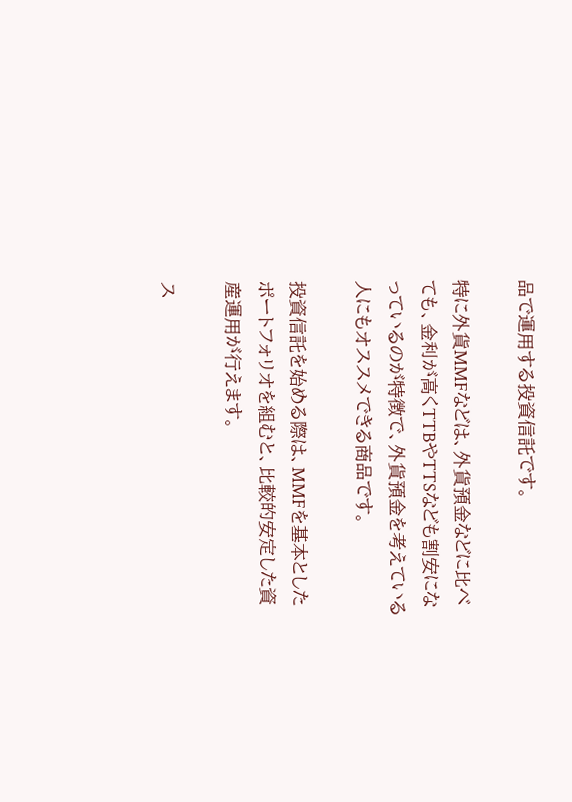品で運用する投資信託です。

特に外貨MMFなどは、外貨預金などに比べても、金利が高くTTBやTTSなども割安になっているのが特徴で、外貨預金を考えている人にもオススメできる商品です。

投資信託を始める際は、MMFを基本としたポートフォリオを組むと、比較的安定した資産運用が行えます。

ス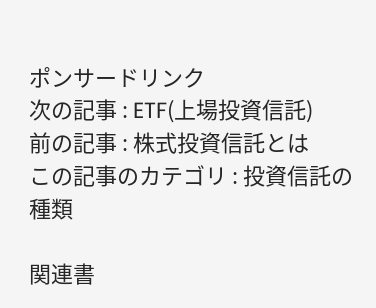ポンサードリンク
次の記事 : ETF(上場投資信託)
前の記事 : 株式投資信託とは
この記事のカテゴリ : 投資信託の種類

関連書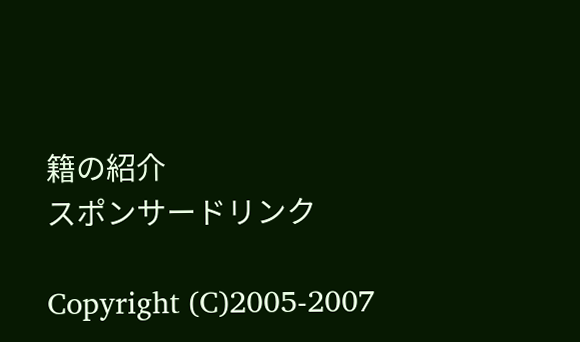籍の紹介
スポンサードリンク

Copyright (C)2005-2007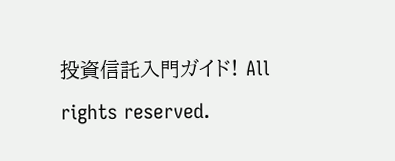投資信託入門ガイド! All rights reserved.